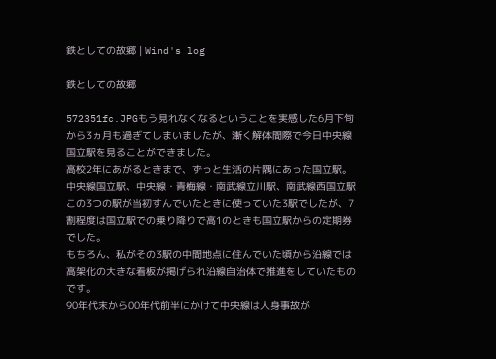鉄としての故郷 | Wind's log

鉄としての故郷

572351fc.JPGもう見れなくなるということを実感した6月下旬から3ヵ月も過ぎてしまいましたが、漸く解体間際で今日中央線国立駅を見ることができました。
高校2年にあがるときまで、ずっと生活の片隅にあった国立駅。
中央線国立駅、中央線・青梅線・南武線立川駅、南武線西国立駅この3つの駅が当初すんでいたときに使っていた3駅でしたが、7割程度は国立駅での乗り降りで高1のときも国立駅からの定期券でした。
もちろん、私がその3駅の中間地点に住んでいた頃から沿線では高架化の大きな看板が掲げられ沿線自治体で推進をしていたものです。
90年代末から00年代前半にかけて中央線は人身事故が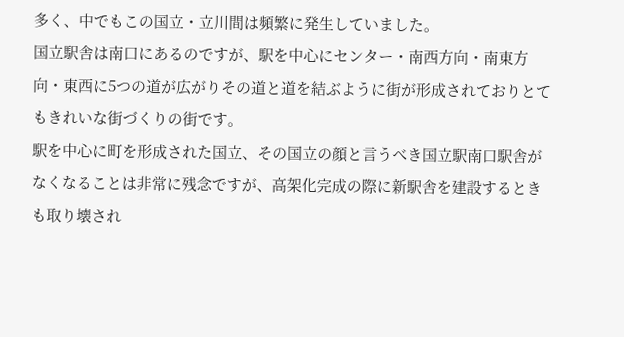多く、中でもこの国立・立川間は頻繁に発生していました。
国立駅舎は南口にあるのですが、駅を中心にセンター・南西方向・南東方向・東西に5つの道が広がりその道と道を結ぶように街が形成されておりとてもきれいな街づくりの街です。
駅を中心に町を形成された国立、その国立の顔と言うべき国立駅南口駅舎がなくなることは非常に残念ですが、高架化完成の際に新駅舎を建設するときも取り壊され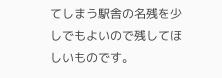てしまう駅舎の名残を少しでもよいので残してほしいものです。